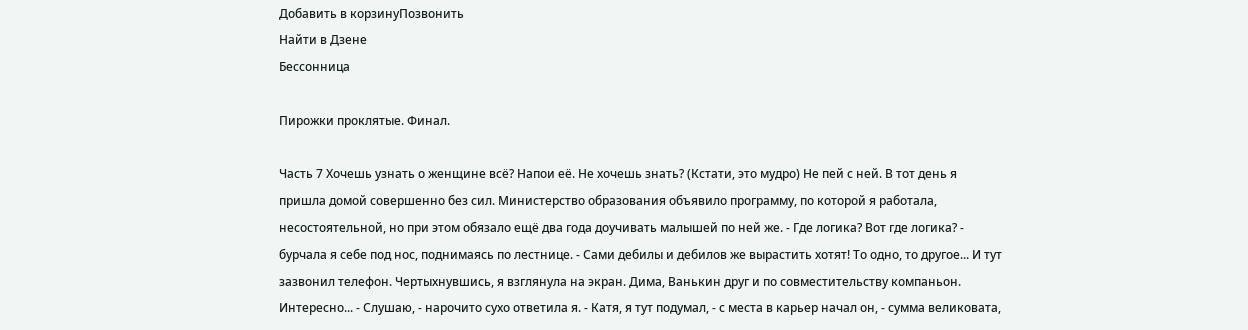Добавить в корзинуПозвонить
Найти в Дзене
Бессонница

Пирожки проклятые. Финал.

Часть 7 Хочешь узнать о женщине всё? Напои её. Не хочешь знать? (Кстати, это мудро) Не пей с ней. В тот день я пришла домой совершенно без сил. Министерство образования объявило программу, по которой я работала, несостоятельной, но при этом обязало ещё два года доучивать малышей по ней же. - Где логика? Вот где логика? - бурчала я себе под нос, поднимаясь по лестнице. - Сами дебилы и дебилов же вырастить хотят! То одно, то другое... И тут зазвонил телефон. Чертыхнувшись, я взглянула на экран. Дима, Ванькин друг и по совместительству компаньон. Интересно... - Слушаю, - нарочито сухо ответила я. - Катя, я тут подумал, - с места в карьер начал он, - сумма великовата,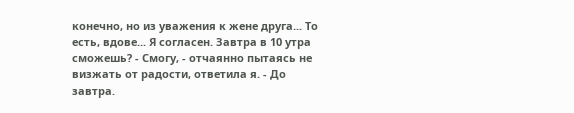конечно, но из уважения к жене друга... То есть, вдове... Я согласен. Завтра в 10 утра сможешь? - Смогу, - отчаянно пытаясь не визжать от радости, ответила я. - До завтра.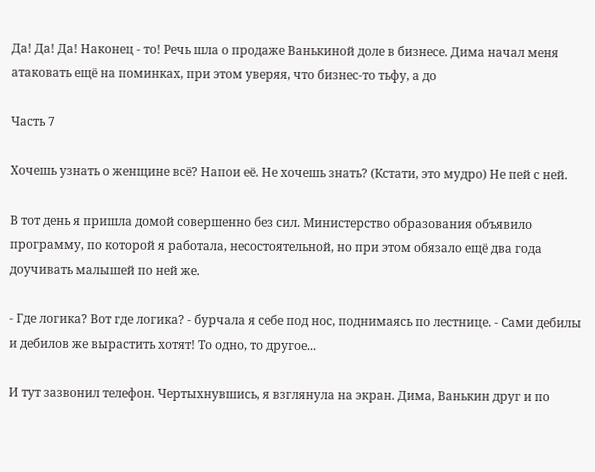Да! Да! Да! Наконец - то! Речь шла о продаже Ванькиной доле в бизнесе. Дима начал меня атаковать ещё на поминках, при этом уверяя, что бизнес-то тьфу, а до

Часть 7

Хочешь узнать о женщине всё? Напои её. Не хочешь знать? (Кстати, это мудро) Не пей с ней.

В тот день я пришла домой совершенно без сил. Министерство образования объявило программу, по которой я работала, несостоятельной, но при этом обязало ещё два года доучивать малышей по ней же.

- Где логика? Вот где логика? - бурчала я себе под нос, поднимаясь по лестнице. - Сами дебилы и дебилов же вырастить хотят! То одно, то другое...

И тут зазвонил телефон. Чертыхнувшись, я взглянула на экран. Дима, Ванькин друг и по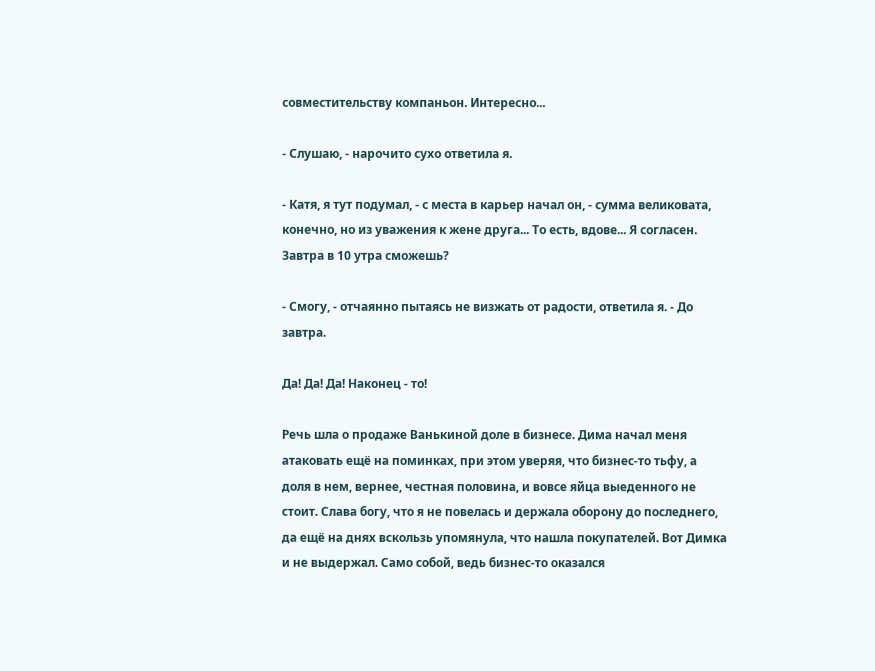совместительству компаньон. Интересно...

- Слушаю, - нарочито сухо ответила я.

- Катя, я тут подумал, - с места в карьер начал он, - сумма великовата, конечно, но из уважения к жене друга... То есть, вдове... Я согласен. Завтра в 10 утра сможешь?

- Смогу, - отчаянно пытаясь не визжать от радости, ответила я. - До завтра.

Да! Да! Да! Наконец - то!

Речь шла о продаже Ванькиной доле в бизнесе. Дима начал меня атаковать ещё на поминках, при этом уверяя, что бизнес-то тьфу, а доля в нем, вернее, честная половина, и вовсе яйца выеденного не стоит. Слава богу, что я не повелась и держала оборону до последнего, да ещё на днях вскользь упомянула, что нашла покупателей. Вот Димка и не выдержал. Само собой, ведь бизнес-то оказался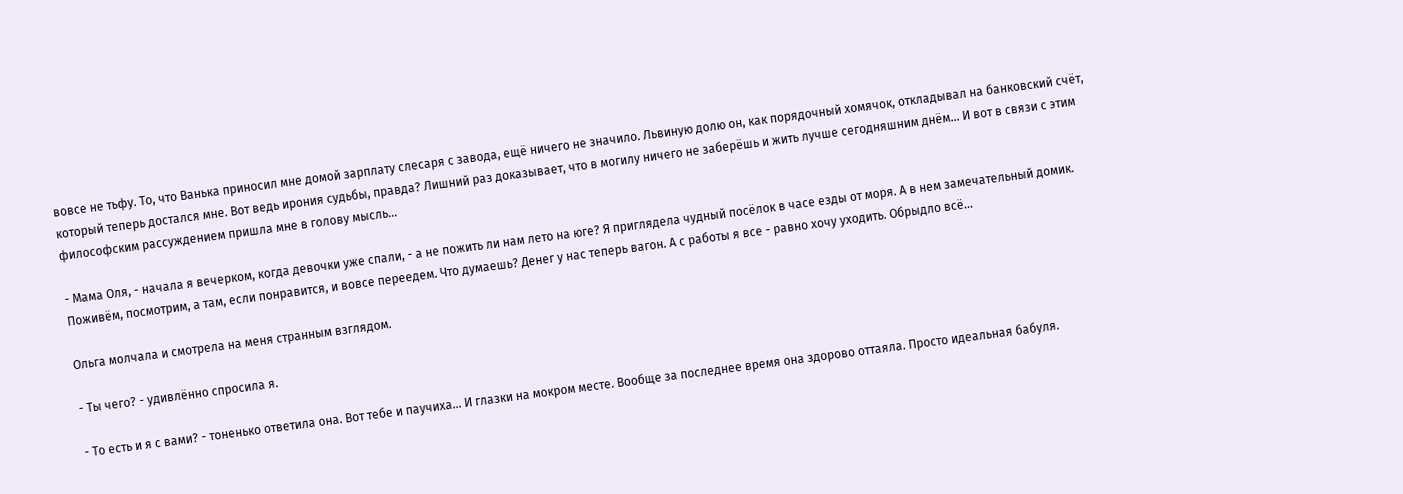вовсе не тьфу. То, что Ванька приносил мне домой зарплату слесаря с завода, ещё ничего не значило. Львиную долю он, как порядочный хомячок, откладывал на банковский счёт, который теперь достался мне. Вот ведь ирония судьбы, правда? Лишний раз доказывает, что в могилу ничего не заберёшь и жить лучше сегодняшним днём... И вот в связи с этим философским рассуждением пришла мне в голову мысль...

- Мама Оля, - начала я вечерком, когда девочки уже спали, - а не пожить ли нам лето на юге? Я приглядела чудный посёлок в часе езды от моря. А в нем замечательный домик. Поживём, посмотрим, а там, если понравится, и вовсе переедем. Что думаешь? Денег у нас теперь вагон. А с работы я все - равно хочу уходить. Обрыдло всё...

Ольга молчала и смотрела на меня странным взглядом.

- Ты чего? - удивлённо спросила я.

- То есть и я с вами? - тоненько ответила она. Вот тебе и паучиха... И глазки на мокром месте. Вообще за последнее время она здорово оттаяла. Просто идеальная бабуля.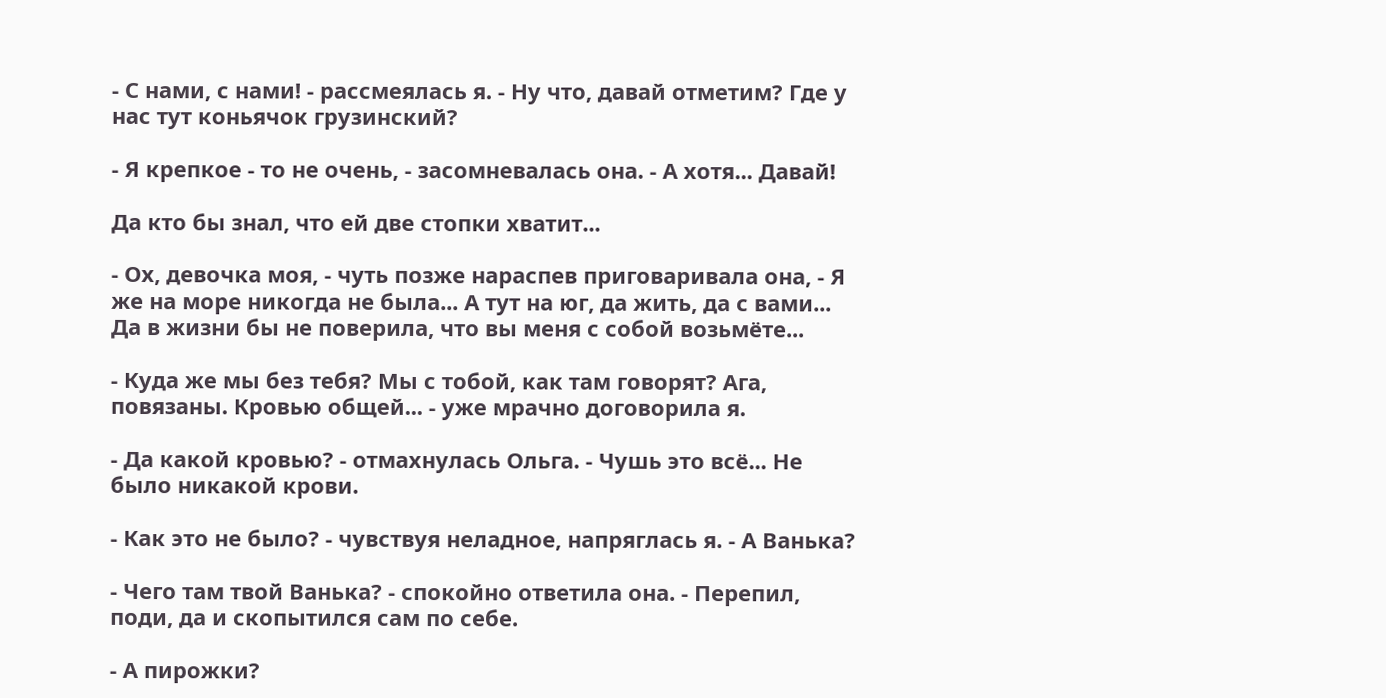- С нами, с нами! - рассмеялась я. - Ну что, давай отметим? Где у нас тут коньячок грузинский?

- Я крепкое - то не очень, - засомневалась она. - А хотя... Давай!

Да кто бы знал, что ей две стопки хватит...

- Ох, девочка моя, - чуть позже нараспев приговаривала она, - Я же на море никогда не была... А тут на юг, да жить, да с вами... Да в жизни бы не поверила, что вы меня с собой возьмёте...

- Куда же мы без тебя? Мы с тобой, как там говорят? Ага, повязаны. Кровью общей... - уже мрачно договорила я.

- Да какой кровью? - отмахнулась Ольга. - Чушь это всё... Не было никакой крови.

- Как это не было? - чувствуя неладное, напряглась я. - А Ванька?

- Чего там твой Ванька? - спокойно ответила она. - Перепил, поди, да и скопытился сам по себе.

- А пирожки?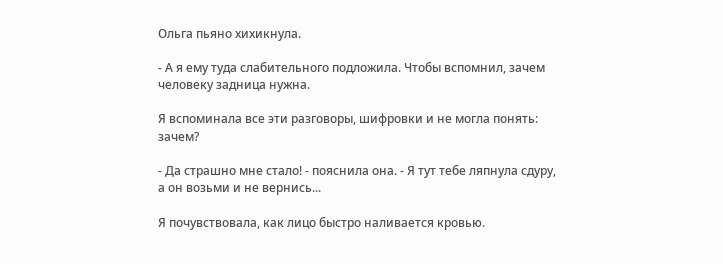Ольга пьяно хихикнула.

- А я ему туда слабительного подложила. Чтобы вспомнил, зачем человеку задница нужна.

Я вспоминала все эти разговоры, шифровки и не могла понять: зачем?

- Да страшно мне стало! - пояснила она. - Я тут тебе ляпнула сдуру, а он возьми и не вернись...

Я почувствовала, как лицо быстро наливается кровью.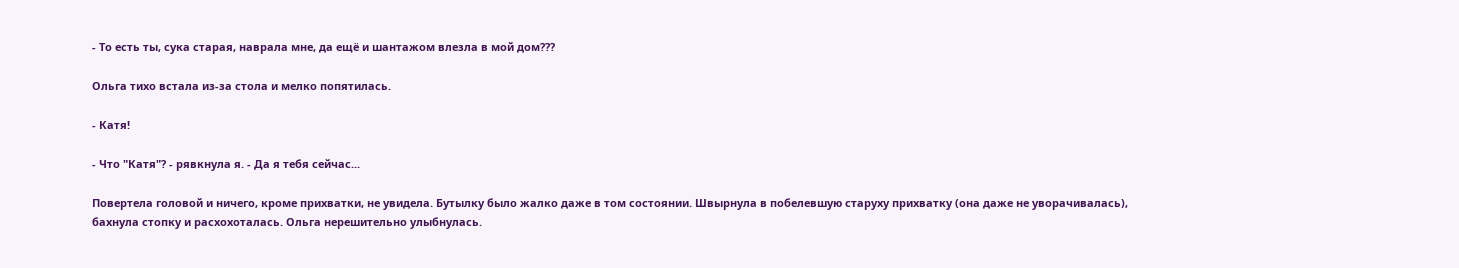- То есть ты, сука старая, наврала мне, да ещё и шантажом влезла в мой дом???

Ольга тихо встала из-за стола и мелко попятилась.

- Катя!

- Что "Катя"? - рявкнула я. - Да я тебя сейчас...

Повертела головой и ничего, кроме прихватки, не увидела. Бутылку было жалко даже в том состоянии. Швырнула в побелевшую старуху прихватку (она даже не уворачивалась), бахнула стопку и расхохоталась. Ольга нерешительно улыбнулась.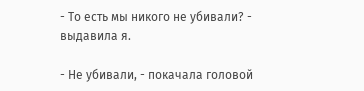- То есть мы никого не убивали? - выдавила я.

- Не убивали, - покачала головой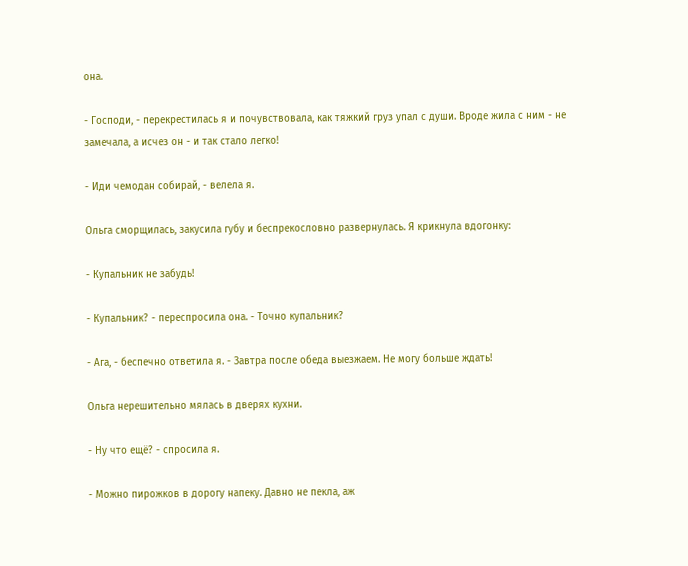она.

- Господи, - перекрестилась я и почувствовала, как тяжкий груз упал с души. Вроде жила с ним - не замечала, а исчез он - и так стало легко!

- Иди чемодан собирай, - велела я.

Ольга сморщилась, закусила губу и беспрекословно развернулась. Я крикнула вдогонку:

- Купальник не забудь!

- Купальник? - переспросила она. - Точно купальник?

- Ага, - беспечно ответила я. - Завтра после обеда выезжаем. Не могу больше ждать!

Ольга нерешительно мялась в дверях кухни.

- Ну что ещё? - спросила я.

- Можно пирожков в дорогу напеку. Давно не пекла, аж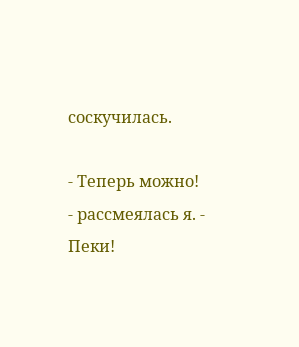соскучилась.

- Теперь можно! - рассмеялась я. - Пеки!